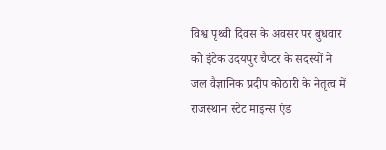विश्व पृथ्वी दिवस के अवसर पर बुधवार को इंटेक उदयपुर चैप्टर के सदस्यों ने जल वैज्ञानिक प्रदीप कोठारी के नेतृत्व में राजस्थान स्टेट माइन्स एंड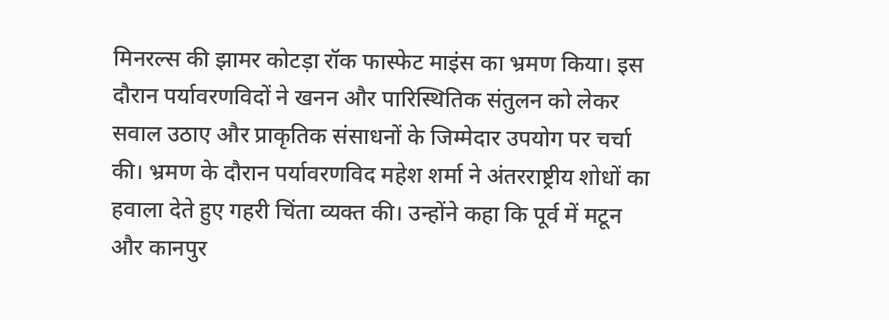मिनरल्स की झामर कोटड़ा रॉक फास्फेट माइंस का भ्रमण किया। इस दौरान पर्यावरणविदों ने खनन और पारिस्थितिक संतुलन को लेकर सवाल उठाए और प्राकृतिक संसाधनों के जिम्मेदार उपयोग पर चर्चा की। भ्रमण के दौरान पर्यावरणविद महेश शर्मा ने अंतरराष्ट्रीय शोधों का हवाला देते हुए गहरी चिंता व्यक्त की। उन्होंने कहा कि पूर्व में मटून और कानपुर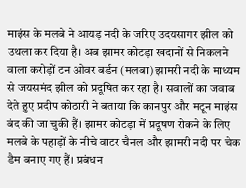माइंस के मलबे ने आयड़ नदी के जरिए उदयसागर झील को उथला कर दिया है। अब झामर कोटड़ा खदानों से निकलने वाला करोड़ों टन ओवर बर्डन (मलबा) झामरी नदी के माध्यम से जयसमंद झील को प्रदूषित कर रहा है। सवालों का जवाब देते हुए प्रदीप कोठारी ने बताया कि कानपुर और मटून माइंस बंद की जा चुकी हैं। झामर कोटड़ा में प्रदूषण रोकने के लिए मलबे के पहाड़ों के नीचे वाटर चैनल और झामरी नदी पर चेक डैम बनाए गए हैं। प्रबंधन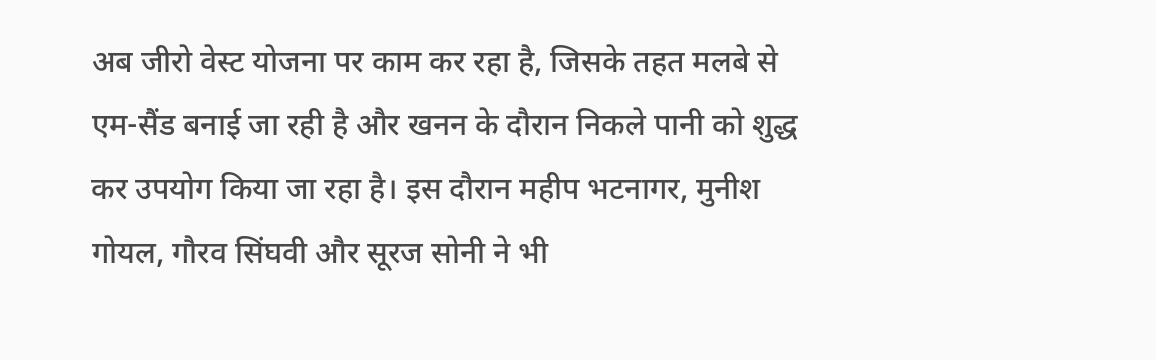अब जीरो वेस्ट योजना पर काम कर रहा है, जिसके तहत मलबे से एम-सैंड बनाई जा रही है और खनन के दौरान निकले पानी को शुद्ध कर उपयोग किया जा रहा है। इस दौरान महीप भटनागर, मुनीश गोयल, गौरव सिंघवी और सूरज सोनी ने भी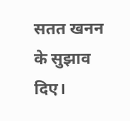सतत खनन के सुझाव दिए।